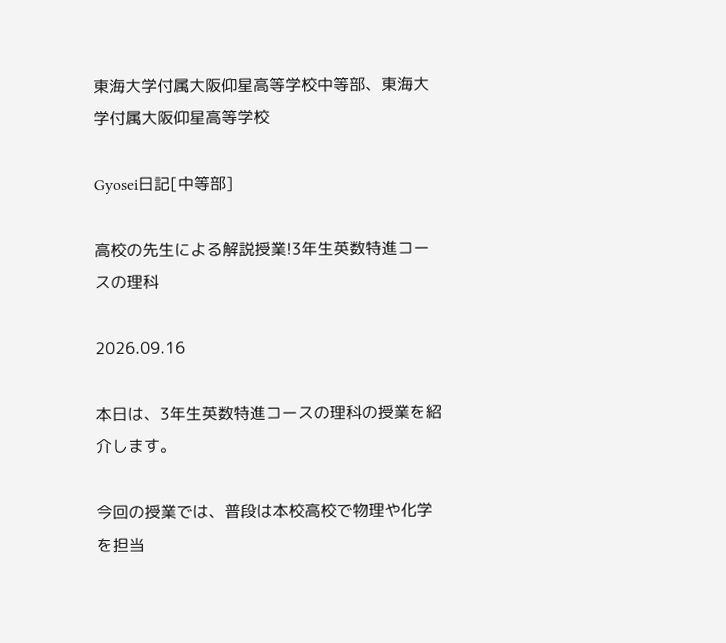東海大学付属大阪仰星高等学校中等部、東海大学付属大阪仰星高等学校

Gyosei日記[中等部]

高校の先生による解説授業!3年生英数特進コースの理科

2026.09.16

本日は、3年生英数特進コースの理科の授業を紹介します。

今回の授業では、普段は本校高校で物理や化学を担当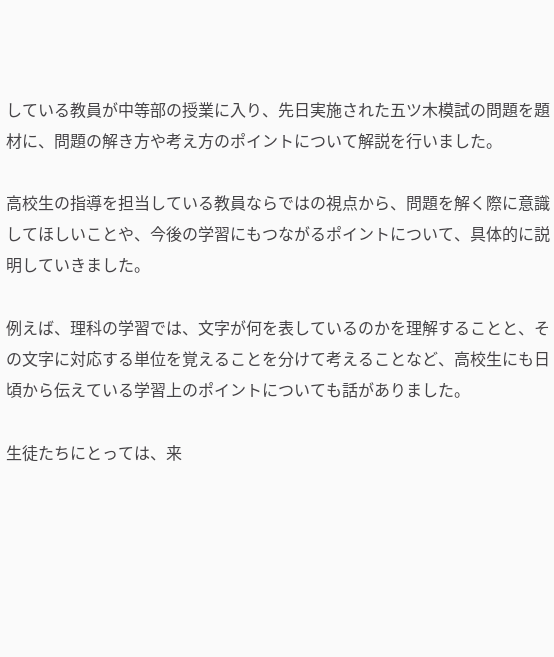している教員が中等部の授業に入り、先日実施された五ツ木模試の問題を題材に、問題の解き方や考え方のポイントについて解説を行いました。

高校生の指導を担当している教員ならではの視点から、問題を解く際に意識してほしいことや、今後の学習にもつながるポイントについて、具体的に説明していきました。

例えば、理科の学習では、文字が何を表しているのかを理解することと、その文字に対応する単位を覚えることを分けて考えることなど、高校生にも日頃から伝えている学習上のポイントについても話がありました。

生徒たちにとっては、来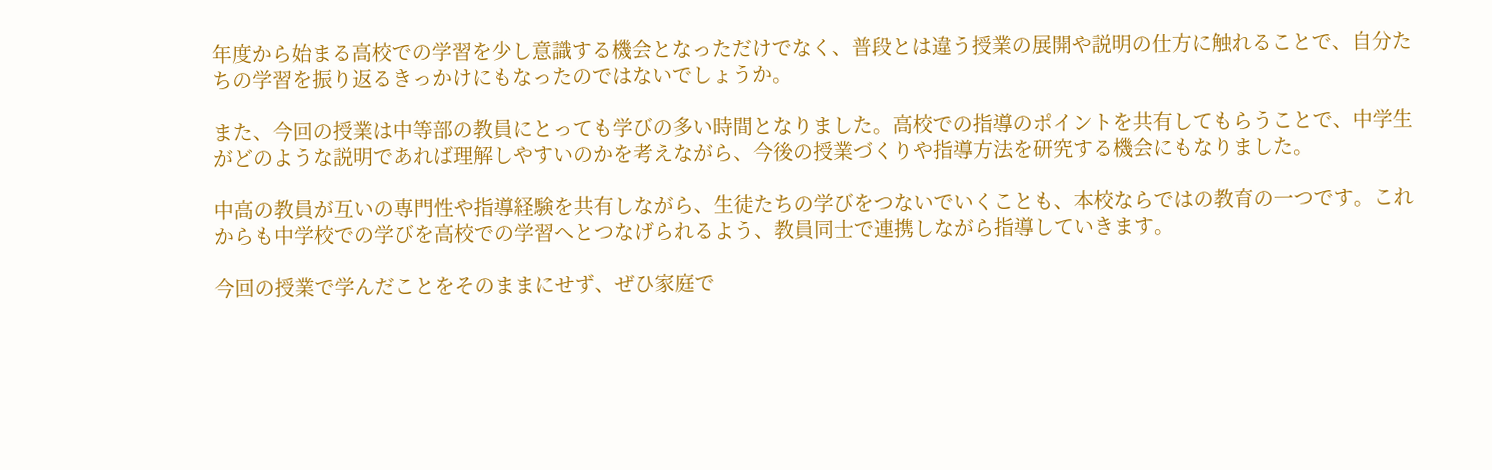年度から始まる高校での学習を少し意識する機会となっただけでなく、普段とは違う授業の展開や説明の仕方に触れることで、自分たちの学習を振り返るきっかけにもなったのではないでしょうか。

また、今回の授業は中等部の教員にとっても学びの多い時間となりました。高校での指導のポイントを共有してもらうことで、中学生がどのような説明であれば理解しやすいのかを考えながら、今後の授業づくりや指導方法を研究する機会にもなりました。

中高の教員が互いの専門性や指導経験を共有しながら、生徒たちの学びをつないでいくことも、本校ならではの教育の一つです。これからも中学校での学びを高校での学習へとつなげられるよう、教員同士で連携しながら指導していきます。

今回の授業で学んだことをそのままにせず、ぜひ家庭で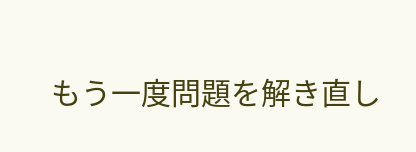もう一度問題を解き直し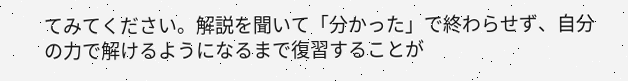てみてください。解説を聞いて「分かった」で終わらせず、自分の力で解けるようになるまで復習することが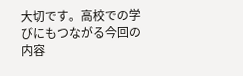大切です。高校での学びにもつながる今回の内容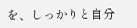を、しっかりと自分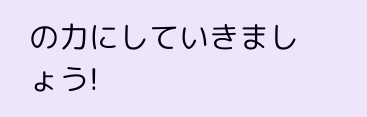の力にしていきましょう!